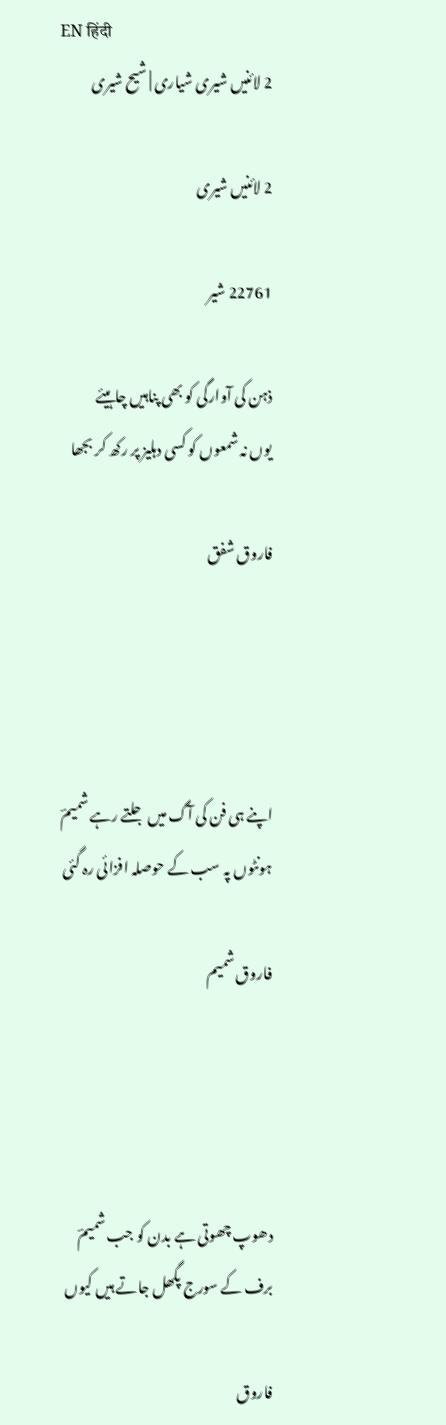EN हिंदी
2 لائنیں شیری شیاری | شیح شیری

2 لائنیں شیری

22761 شیر

ذہن کی آوارگی کو بھی پناہیں چاہیئے
یوں نہ شمعوں کو کسی دہلیز پر رکھ کر بجھا

فاروق شفق




اپنے ہی فن کی آگ میں جلتے رہے شمیمؔ
ہونٹوں پہ سب کے حوصلہ افزائی رہ گئی

فاروق شمیم




دھوپ چھوتی ہے بدن کو جب شمیمؔ
برف کے سورج پگھل جاتے ہیں کیوں

فاروق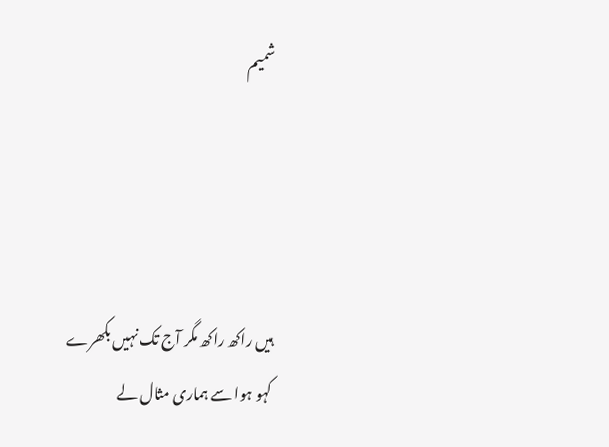شمیم




ہیں راکھ راکھ مگر آج تک نہیں بکھرے
کہو ہوا سے ہماری مثال لے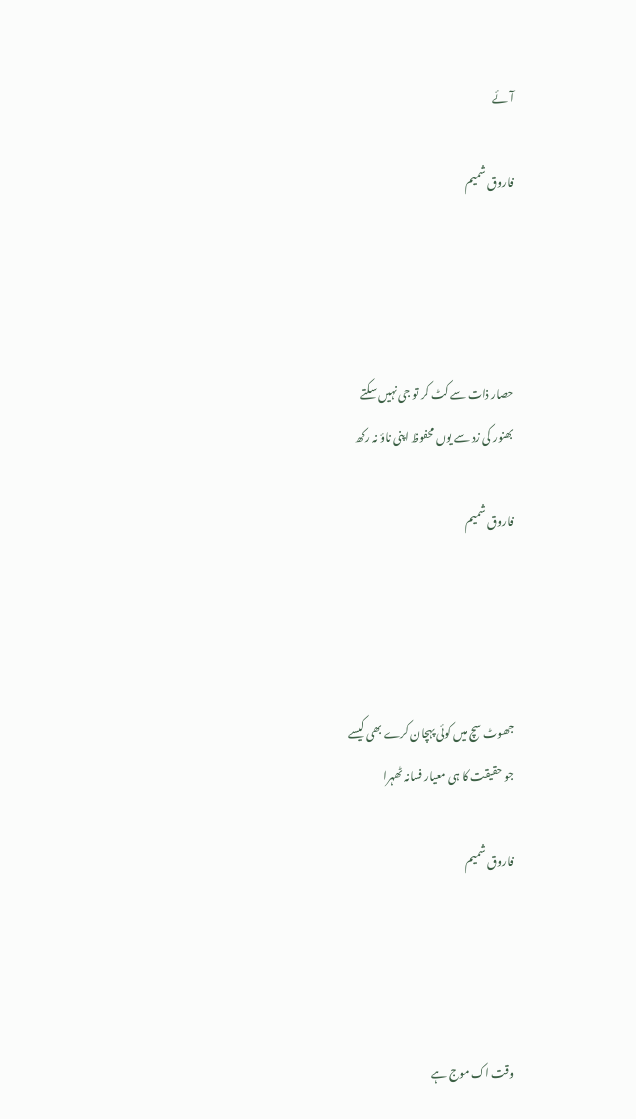آئے

فاروق شمیم




حصار ذات سے کٹ کر تو جی نہیں سکتے
بھنور کی زد سے یوں محفوظ اپنی ناؤ نہ رکھ

فاروق شمیم




جھوٹ سچ میں کوئی پہچان کرے بھی کیسے
جو حقیقت کا ہی معیار فسانہ ٹھہرا

فاروق شمیم




وقت اک موج ہے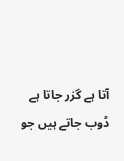آتا ہے گزر جاتا ہے
ڈوب جاتے ہیں جو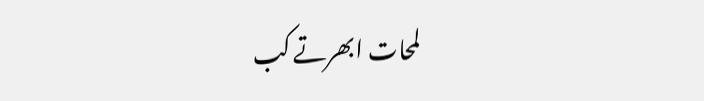لمحات ابھرتے کب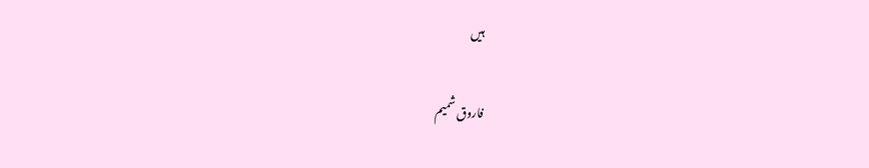ہیں

فاروق شمیم